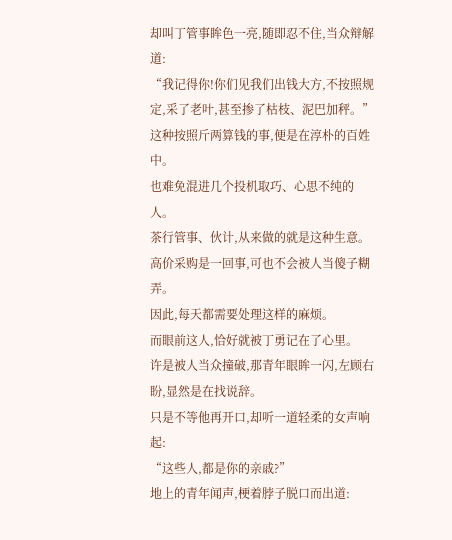却叫丁管事眸色一亮,随即忍不住,当众辩解道:
“我记得你!你们见我们出钱大方,不按照规定,采了老叶,甚至掺了枯枝、泥巴加秤。”
这种按照斤两算钱的事,便是在淳朴的百姓中。
也难免混进几个投机取巧、心思不纯的人。
茶行管事、伙计,从来做的就是这种生意。
高价采购是一回事,可也不会被人当傻子糊弄。
因此,每天都需要处理这样的麻烦。
而眼前这人,恰好就被丁勇记在了心里。
许是被人当众撞破,那青年眼眸一闪,左顾右盼,显然是在找说辞。
只是不等他再开口,却听一道轻柔的女声响起:
“这些人,都是你的亲戚?”
地上的青年闻声,梗着脖子脱口而出道: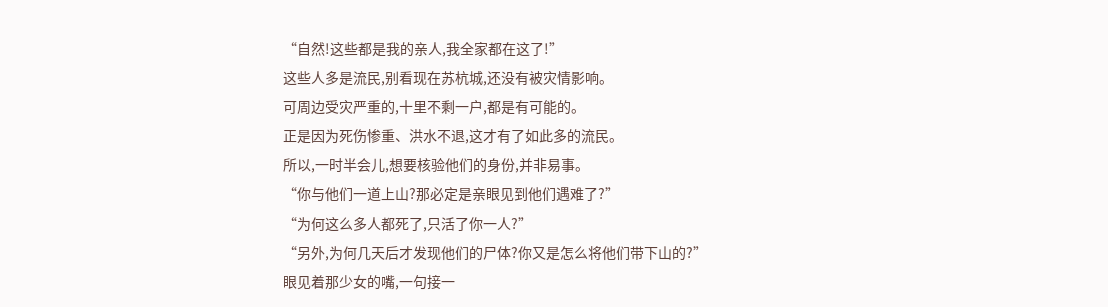“自然!这些都是我的亲人,我全家都在这了!”
这些人多是流民,别看现在苏杭城,还没有被灾情影响。
可周边受灾严重的,十里不剩一户,都是有可能的。
正是因为死伤惨重、洪水不退,这才有了如此多的流民。
所以,一时半会儿,想要核验他们的身份,并非易事。
“你与他们一道上山?那必定是亲眼见到他们遇难了?”
“为何这么多人都死了,只活了你一人?”
“另外,为何几天后才发现他们的尸体?你又是怎么将他们带下山的?”
眼见着那少女的嘴,一句接一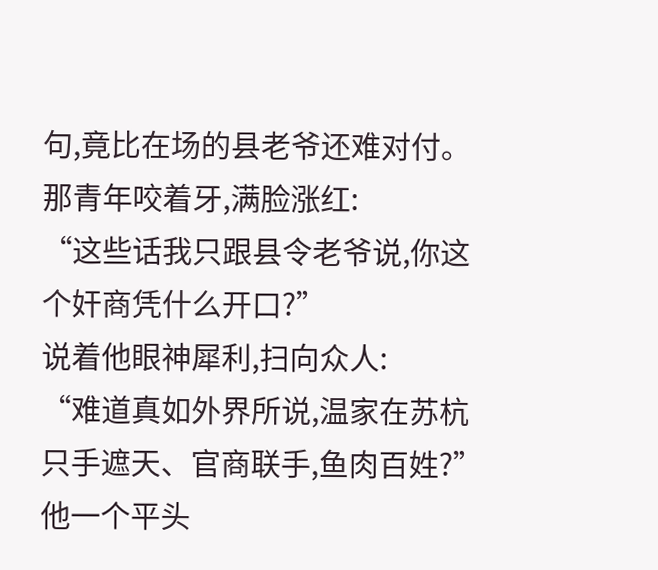句,竟比在场的县老爷还难对付。
那青年咬着牙,满脸涨红:
“这些话我只跟县令老爷说,你这个奸商凭什么开口?”
说着他眼神犀利,扫向众人:
“难道真如外界所说,温家在苏杭只手遮天、官商联手,鱼肉百姓?”
他一个平头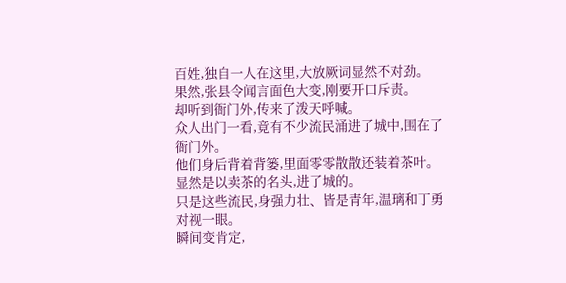百姓,独自一人在这里,大放厥词显然不对劲。
果然,张县令闻言面色大变,刚要开口斥责。
却听到衙门外,传来了泼天呼喊。
众人出门一看,竟有不少流民涌进了城中,围在了衙门外。
他们身后背着背篓,里面零零散散还装着茶叶。
显然是以卖茶的名头,进了城的。
只是这些流民,身强力壮、皆是青年,温璃和丁勇对视一眼。
瞬间变肯定,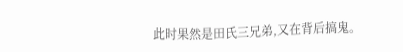此时果然是田氏三兄弟,又在背后搞鬼。